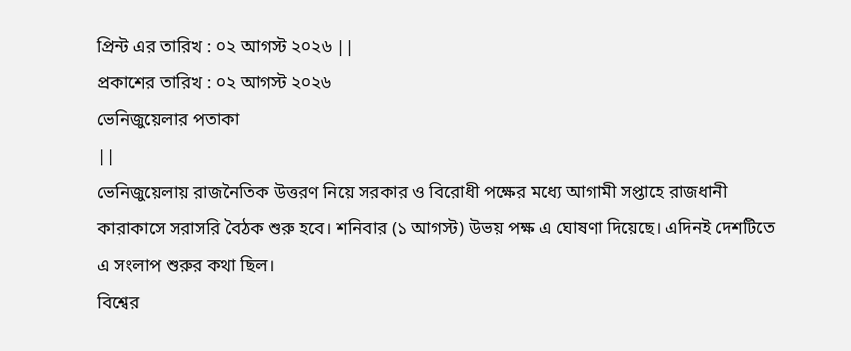প্রিন্ট এর তারিখ : ০২ আগস্ট ২০২৬ ||
প্রকাশের তারিখ : ০২ আগস্ট ২০২৬
ভেনিজুয়েলার পতাকা
||
ভেনিজুয়েলায় রাজনৈতিক উত্তরণ নিয়ে সরকার ও বিরোধী পক্ষের মধ্যে আগামী সপ্তাহে রাজধানী কারাকাসে সরাসরি বৈঠক শুরু হবে। শনিবার (১ আগস্ট) উভয় পক্ষ এ ঘোষণা দিয়েছে। এদিনই দেশটিতে এ সংলাপ শুরুর কথা ছিল।
বিশ্বের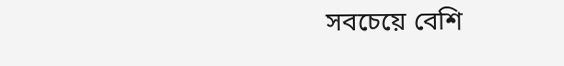সবচেয়ে বেশি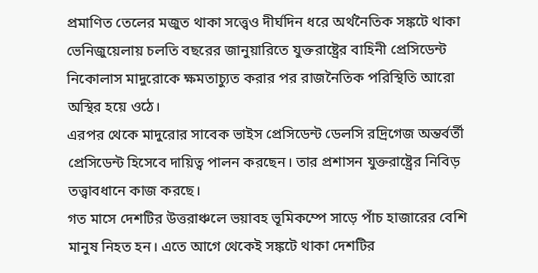প্রমাণিত তেলের মজুত থাকা সত্ত্বেও দীর্ঘদিন ধরে অর্থনৈতিক সঙ্কটে থাকা ভেনিজুয়েলায় চলতি বছরের জানুয়ারিতে যুক্তরাষ্ট্রের বাহিনী প্রেসিডেন্ট নিকোলাস মাদুরোকে ক্ষমতাচ্যুত করার পর রাজনৈতিক পরিস্থিতি আরো অস্থির হয়ে ওঠে।
এরপর থেকে মাদুরোর সাবেক ভাইস প্রেসিডেন্ট ডেলসি রদ্রিগেজ অন্তর্বর্তী প্রেসিডেন্ট হিসেবে দায়িত্ব পালন করছেন। তার প্রশাসন যুক্তরাষ্ট্রের নিবিড় তত্ত্বাবধানে কাজ করছে।
গত মাসে দেশটির উত্তরাঞ্চলে ভয়াবহ ভূমিকম্পে সাড়ে পাঁচ হাজারের বেশি মানুষ নিহত হন। এতে আগে থেকেই সঙ্কটে থাকা দেশটির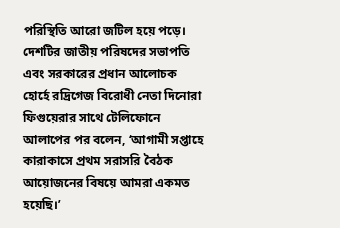পরিস্থিতি আরো জটিল হয়ে পড়ে।
দেশটির জাতীয় পরিষদের সভাপতি এবং সরকারের প্রধান আলোচক হোর্হে রদ্রিগেজ বিরোধী নেতা দিনোরা ফিগুয়েরার সাথে টেলিফোনে আলাপের পর বলেন, ‘আগামী সপ্তাহে কারাকাসে প্রথম সরাসরি বৈঠক আয়োজনের বিষয়ে আমরা একমত হয়েছি।’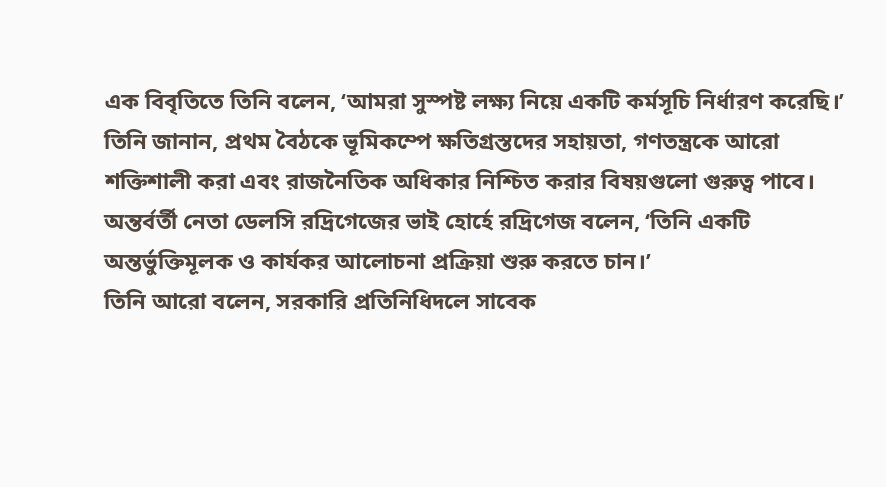এক বিবৃতিতে তিনি বলেন, ‘আমরা সুস্পষ্ট লক্ষ্য নিয়ে একটি কর্মসূচি নির্ধারণ করেছি।’
তিনি জানান, প্রথম বৈঠকে ভূমিকম্পে ক্ষতিগ্রস্তদের সহায়তা, গণতন্ত্রকে আরো শক্তিশালী করা এবং রাজনৈতিক অধিকার নিশ্চিত করার বিষয়গুলো গুরুত্ব পাবে।
অন্তর্বর্তী নেতা ডেলসি রদ্রিগেজের ভাই হোর্হে রদ্রিগেজ বলেন, ‘তিনি একটি অন্তর্ভুক্তিমূলক ও কার্যকর আলোচনা প্রক্রিয়া শুরু করতে চান।’
তিনি আরো বলেন, সরকারি প্রতিনিধিদলে সাবেক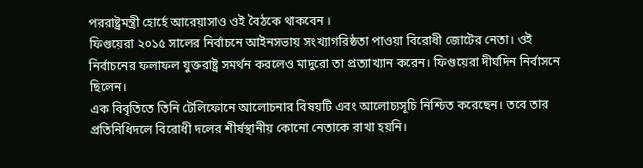পররাষ্ট্রমন্ত্রী হোর্হে আরেয়াসাও ওই বৈঠকে থাকবেন ।
ফিগুয়েরা ২০১৫ সালের নির্বাচনে আইনসভায় সংখ্যাগরিষ্ঠতা পাওয়া বিরোধী জোটের নেতা। ওই নির্বাচনের ফলাফল যুক্তরাষ্ট্র সমর্থন করলেও মাদুরো তা প্রত্যাখ্যান করেন। ফিগুয়েরা দীর্ঘদিন নির্বাসনে ছিলেন।
এক বিবৃতিতে তিনি টেলিফোনে আলোচনার বিষয়টি এবং আলোচ্যসূচি নিশ্চিত করেছেন। তবে তার প্রতিনিধিদলে বিরোধী দলের শীর্ষস্থানীয় কোনো নেতাকে রাখা হয়নি।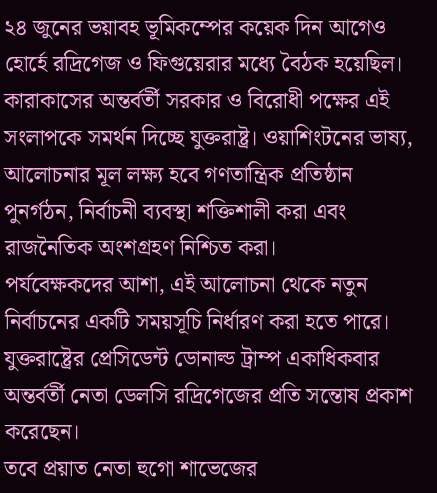২৪ জুনের ভয়াবহ ভূমিকম্পের কয়েক দিন আগেও হোর্হে রদ্রিগেজ ও ফিগুয়েরার মধ্যে বৈঠক হয়েছিল।
কারাকাসের অন্তর্বর্তী সরকার ও বিরোধী পক্ষের এই সংলাপকে সমর্থন দিচ্ছে যুক্তরাষ্ট্র। ওয়াশিংটনের ভাষ্য, আলোচনার মূল লক্ষ্য হবে গণতান্ত্রিক প্রতিষ্ঠান পুনর্গঠন, নির্বাচনী ব্যবস্থা শক্তিশালী করা এবং রাজনৈতিক অংশগ্রহণ নিশ্চিত করা।
পর্যবেক্ষকদের আশা, এই আলোচনা থেকে নতুন নির্বাচনের একটি সময়সূচি নির্ধারণ করা হতে পারে।
যুক্তরাষ্ট্রের প্রেসিডেন্ট ডোনাল্ড ট্রাম্প একাধিকবার অন্তর্বর্তী নেতা ডেলসি রদ্রিগেজের প্রতি সন্তোষ প্রকাশ করেছেন।
তবে প্রয়াত নেতা হুগো শাভেজের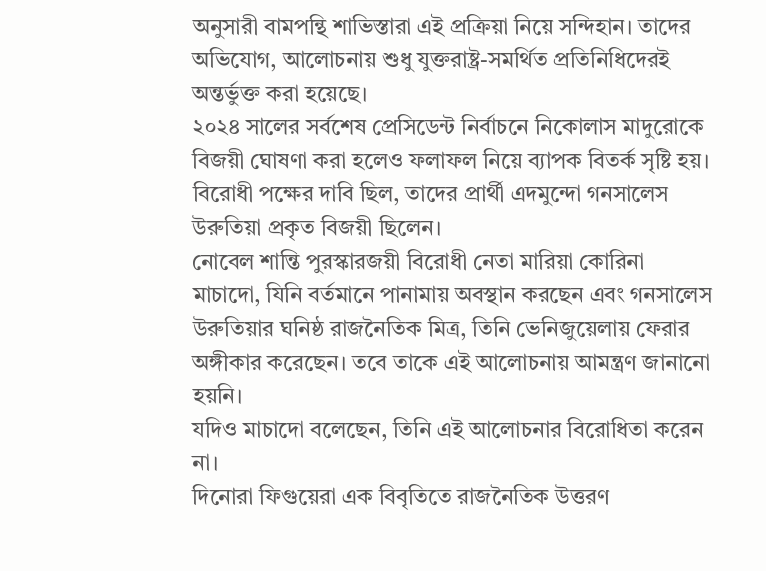অনুসারী বামপন্থি শাভিস্তারা এই প্রক্রিয়া নিয়ে সন্দিহান। তাদের অভিযোগ, আলোচনায় শুধু যুক্তরাষ্ট্র-সমর্থিত প্রতিনিধিদেরই অন্তর্ভুক্ত করা হয়েছে।
২০২৪ সালের সর্বশেষ প্রেসিডেন্ট নির্বাচনে নিকোলাস মাদুরোকে বিজয়ী ঘোষণা করা হলেও ফলাফল নিয়ে ব্যাপক বিতর্ক সৃষ্টি হয়। বিরোধী পক্ষের দাবি ছিল, তাদের প্রার্থী এদমুন্দো গনসালেস উরুতিয়া প্রকৃত বিজয়ী ছিলেন।
নোবেল শান্তি পুরস্কারজয়ী বিরোধী নেতা মারিয়া কোরিনা মাচাদো, যিনি বর্তমানে পানামায় অবস্থান করছেন এবং গনসালেস উরুতিয়ার ঘনিষ্ঠ রাজনৈতিক মিত্র, তিনি ভেনিজুয়েলায় ফেরার অঙ্গীকার করেছেন। তবে তাকে এই আলোচনায় আমন্ত্রণ জানানো হয়নি।
যদিও মাচাদো বলেছেন, তিনি এই আলোচনার বিরোধিতা করেন না।
দিনোরা ফিগুয়েরা এক বিবৃতিতে রাজনৈতিক উত্তরণ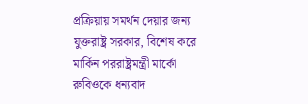প্রক্রিয়ায় সমর্থন দেয়ার জন্য যুক্তরাষ্ট্র সরকার, বিশেষ করে মার্কিন পররাষ্ট্রমন্ত্রী মার্কো রুবিওকে ধন্যবাদ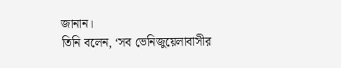জানান।
তিনি বলেন, ‘সব ভেনিজুয়েলাবাসীর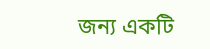জন্য একটি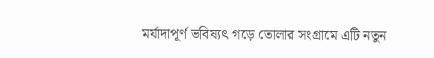মর্যাদাপূর্ণ ভবিষ্যৎ গড়ে তোলার সংগ্রামে এটি নতুন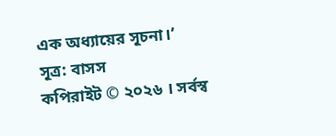এক অধ্যায়ের সূচনা।’
সূত্র: বাসস
কপিরাইট © ২০২৬ । সর্বস্ব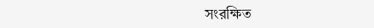সংরক্ষিত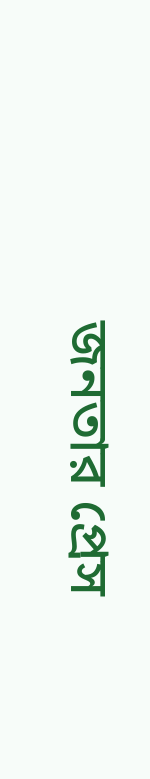জনতার প্রেস